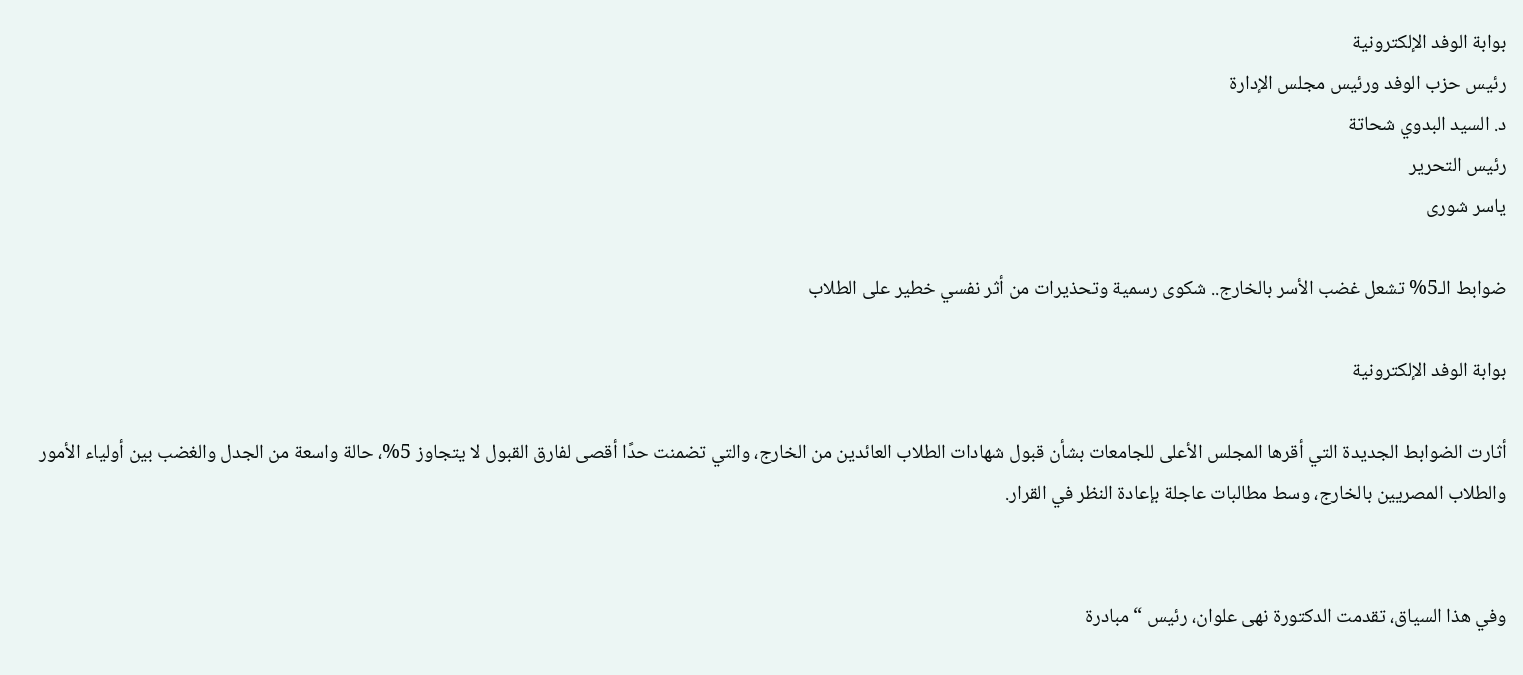بوابة الوفد الإلكترونية
رئيس حزب الوفد ورئيس مجلس الإدارة
د. السيد البدوي شحاتة
رئيس التحرير
ياسر شورى

ضوابط الـ5% تشعل غضب الأسر بالخارج.. شكوى رسمية وتحذيرات من أثر نفسي خطير على الطلاب

بوابة الوفد الإلكترونية

أثارت الضوابط الجديدة التي أقرها المجلس الأعلى للجامعات بشأن قبول شهادات الطلاب العائدين من الخارج، والتي تضمنت حدًا أقصى لفارق القبول لا يتجاوز 5%، حالة واسعة من الجدل والغضب بين أولياء الأمور والطلاب المصريين بالخارج، وسط مطالبات عاجلة بإعادة النظر في القرار.


وفي هذا السياق، تقدمت الدكتورة نهى علوان، رئيس “مبادرة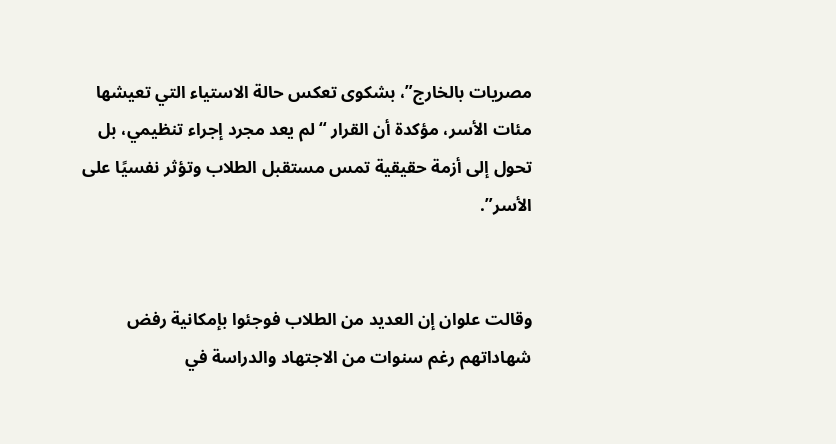مصريات بالخارج”، بشكوى تعكس حالة الاستياء التي تعيشها مئات الأسر، مؤكدة أن القرار “لم يعد مجرد إجراء تنظيمي، بل تحول إلى أزمة حقيقية تمس مستقبل الطلاب وتؤثر نفسيًا على الأسر”.


وقالت علوان إن العديد من الطلاب فوجئوا بإمكانية رفض شهاداتهم رغم سنوات من الاجتهاد والدراسة في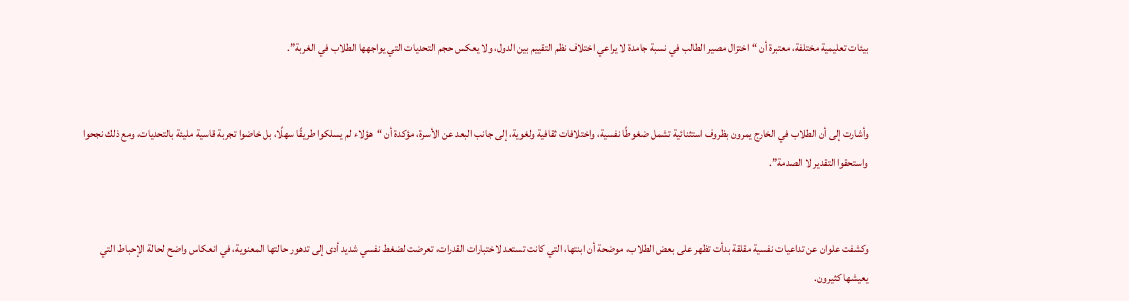بيئات تعليمية مختلفة، معتبرة أن “اختزال مصير الطالب في نسبة جامدة لا يراعي اختلاف نظم التقييم بين الدول، ولا يعكس حجم التحديات التي يواجهها الطلاب في الغربة”.


وأشارت إلى أن الطلاب في الخارج يمرون بظروف استثنائية تشمل ضغوطًا نفسية، واختلافات ثقافية ولغوية، إلى جانب البعد عن الأسرة، مؤكدة أن “هؤلاء لم يسلكوا طريقًا سهلًا، بل خاضوا تجربة قاسية مليئة بالتحديات، ومع ذلك نجحوا واستحقوا التقدير لا الصدمة”.


وكشفت علوان عن تداعيات نفسية مقلقة بدأت تظهر على بعض الطلاب، موضحة أن ابنتها، التي كانت تستعد لاختبارات القدرات، تعرضت لضغط نفسي شديد أدى إلى تدهور حالتها المعنوية، في انعكاس واضح لحالة الإحباط التي يعيشها كثيرون.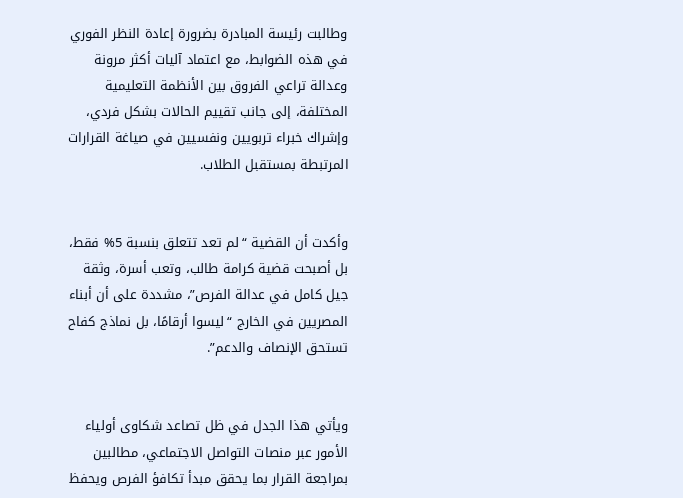وطالبت رئيسة المبادرة بضرورة إعادة النظر الفوري في هذه الضوابط، مع اعتماد آليات أكثر مرونة وعدالة تراعي الفروق بين الأنظمة التعليمية المختلفة، إلى جانب تقييم الحالات بشكل فردي، وإشراك خبراء تربويين ونفسيين في صياغة القرارات المرتبطة بمستقبل الطلاب.


وأكدت أن القضية “لم تعد تتعلق بنسبة 5% فقط، بل أصبحت قضية كرامة طالب، وتعب أسرة، وثقة جيل كامل في عدالة الفرص”، مشددة على أن أبناء المصريين في الخارج “ليسوا أرقامًا، بل نماذج كفاح تستحق الإنصاف والدعم”.


ويأتي هذا الجدل في ظل تصاعد شكاوى أولياء الأمور عبر منصات التواصل الاجتماعي، مطالبين بمراجعة القرار بما يحقق مبدأ تكافؤ الفرص ويحفظ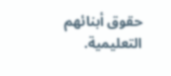حقوق أبنائهم التعليمية.